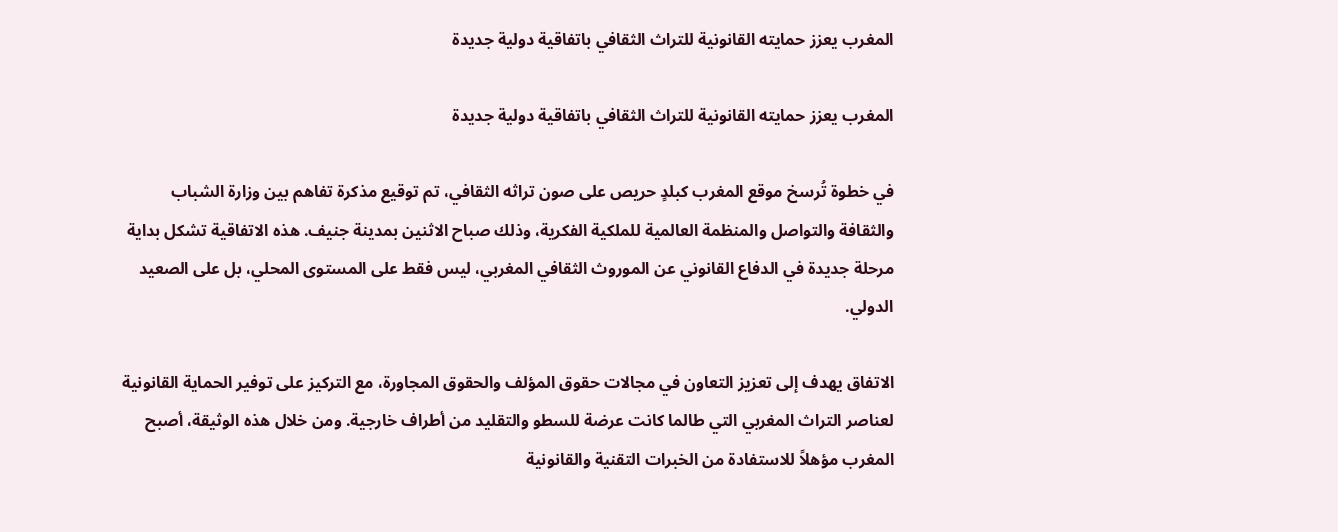المغرب يعزز حمايته القانونية للتراث الثقافي باتفاقية دولية جديدة

المغرب يعزز حمايته القانونية للتراث الثقافي باتفاقية دولية جديدة

في خطوة تُرسخ موقع المغرب كبلدٍ حريص على صون تراثه الثقافي، تم توقيع مذكرة تفاهم بين وزارة الشباب والثقافة والتواصل والمنظمة العالمية للملكية الفكرية، وذلك صباح الاثنين بمدينة جنيف. هذه الاتفاقية تشكل بداية مرحلة جديدة في الدفاع القانوني عن الموروث الثقافي المغربي، ليس فقط على المستوى المحلي، بل على الصعيد الدولي.

الاتفاق يهدف إلى تعزيز التعاون في مجالات حقوق المؤلف والحقوق المجاورة، مع التركيز على توفير الحماية القانونية لعناصر التراث المغربي التي طالما كانت عرضة للسطو والتقليد من أطراف خارجية. ومن خلال هذه الوثيقة، أصبح المغرب مؤهلاً للاستفادة من الخبرات التقنية والقانونية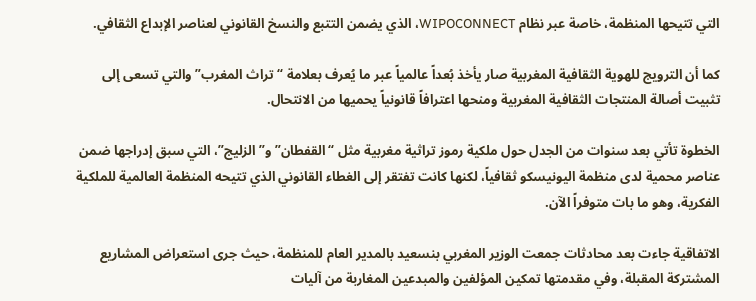التي تتيحها المنظمة، خاصة عبر نظام WIPOCONNECT، الذي يضمن التتبع والنسخ القانوني لعناصر الإبداع الثقافي.

كما أن الترويج للهوية الثقافية المغربية صار يأخذ بُعداً عالمياً عبر ما يُعرف بعلامة “تراث المغرب” والتي تسعى إلى تثبيت أصالة المنتجات الثقافية المغربية ومنحها اعترافاً قانونياً يحميها من الانتحال.

الخطوة تأتي بعد سنوات من الجدل حول ملكية رموز تراثية مغربية مثل “القفطان” و”الزليج”، التي سبق إدراجها ضمن عناصر محمية لدى منظمة اليونيسكو ثقافياً، لكنها كانت تفتقر إلى الغطاء القانوني الذي تتيحه المنظمة العالمية للملكية الفكرية، وهو ما بات متوفراً الآن.

الاتفاقية جاءت بعد محادثات جمعت الوزير المغربي بنسعيد بالمدير العام للمنظمة، حيث جرى استعراض المشاريع المشتركة المقبلة، وفي مقدمتها تمكين المؤلفين والمبدعين المغاربة من آليات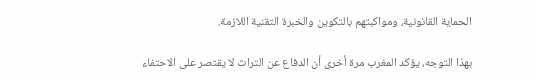الحماية القانونية، ومواكبتهم بالتكوين والخبرة التقنية اللازمة.

بهذا التوجه، يؤكد المغرب مرة أخرى أن الدفاع عن التراث لا يقتصر على الاحتفاء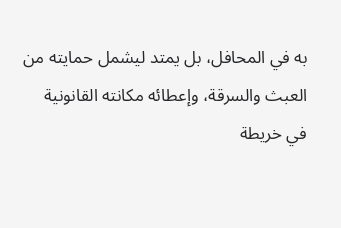به في المحافل، بل يمتد ليشمل حمايته من العبث والسرقة، وإعطائه مكانته القانونية في خريطة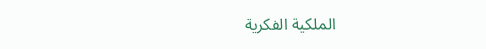الملكية الفكرية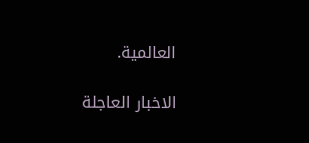العالمية.

الاخبار العاجلة